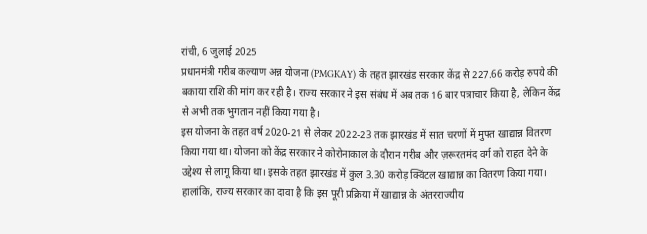रांची, 6 जुलाई 2025
प्रधानमंत्री गरीब कल्याण अन्न योजना (PMGKAY) के तहत झारखंड सरकार केंद्र से 227.66 करोड़ रुपये की बकाया राशि की मांग कर रही है। राज्य सरकार ने इस संबंध में अब तक 16 बार पत्राचार किया है, लेकिन केंद्र से अभी तक भुगतान नहीं किया गया है।
इस योजना के तहत वर्ष 2020-21 से लेकर 2022-23 तक झारखंड में सात चरणों में मुफ्त खाद्यान्न वितरण किया गया था। योजना को केंद्र सरकार ने कोरोनाकाल के दौरान गरीब और ज़रूरतमंद वर्ग को राहत देने के उद्देश्य से लागू किया था। इसके तहत झारखंड में कुल 3.30 करोड़ क्विंटल खाद्यान्न का वितरण किया गया।
हालांकि, राज्य सरकार का दावा है कि इस पूरी प्रक्रिया में खाद्यान्न के अंतरराज्यीय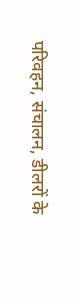परिवहन, संचालन, डीलरों के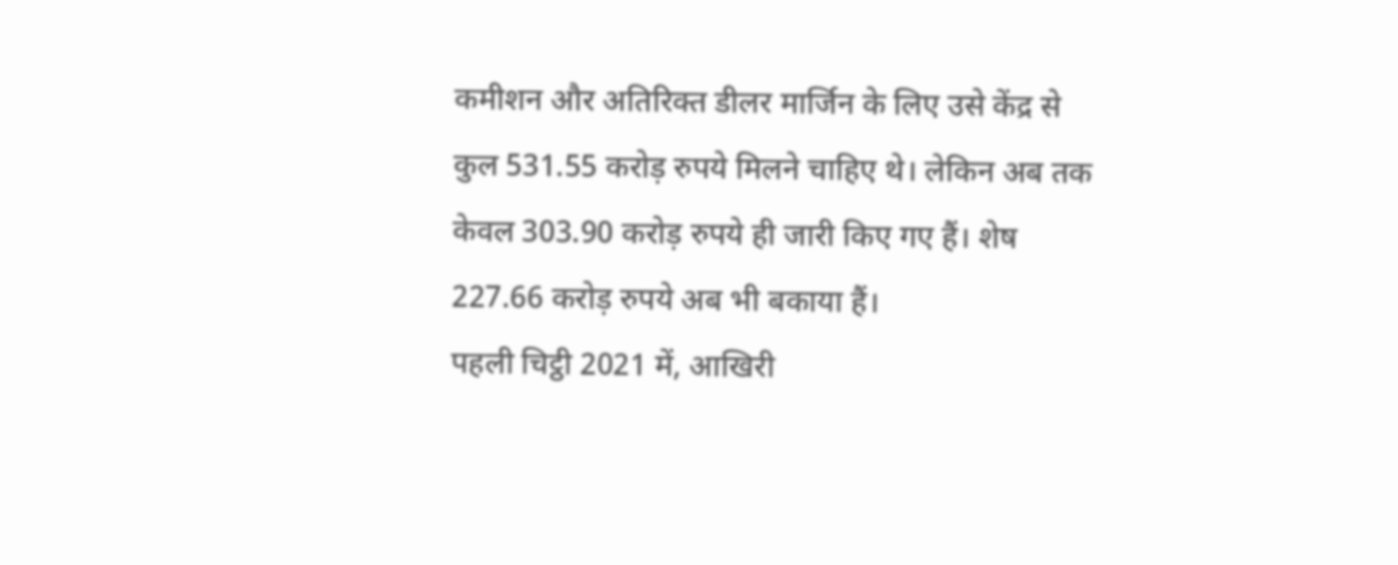कमीशन और अतिरिक्त डीलर मार्जिन के लिए उसे केंद्र से कुल 531.55 करोड़ रुपये मिलने चाहिए थे। लेकिन अब तक केवल 303.90 करोड़ रुपये ही जारी किए गए हैं। शेष 227.66 करोड़ रुपये अब भी बकाया हैं।
पहली चिट्ठी 2021 में, आखिरी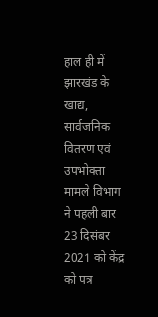हाल ही में
झारखंड के खाद्य, सार्वजनिक वितरण एवं उपभोक्ता मामले विभाग ने पहली बार 23 दिसंबर 2021 को केंद्र को पत्र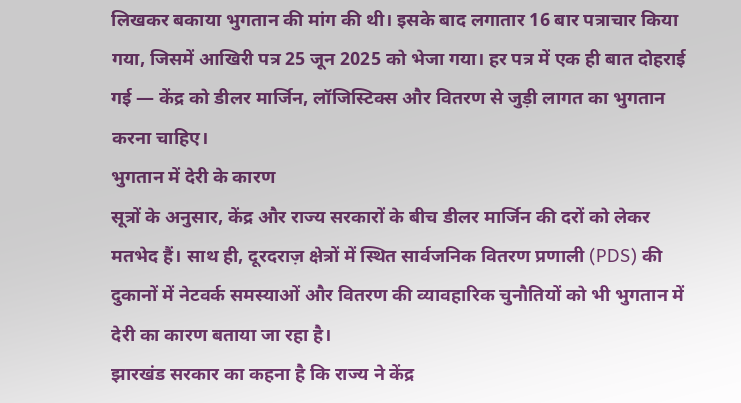लिखकर बकाया भुगतान की मांग की थी। इसके बाद लगातार 16 बार पत्राचार किया गया, जिसमें आखिरी पत्र 25 जून 2025 को भेजा गया। हर पत्र में एक ही बात दोहराई गई — केंद्र को डीलर मार्जिन, लॉजिस्टिक्स और वितरण से जुड़ी लागत का भुगतान करना चाहिए।
भुगतान में देरी के कारण
सूत्रों के अनुसार, केंद्र और राज्य सरकारों के बीच डीलर मार्जिन की दरों को लेकर मतभेद हैं। साथ ही, दूरदराज़ क्षेत्रों में स्थित सार्वजनिक वितरण प्रणाली (PDS) की दुकानों में नेटवर्क समस्याओं और वितरण की व्यावहारिक चुनौतियों को भी भुगतान में देरी का कारण बताया जा रहा है।
झारखंड सरकार का कहना है कि राज्य ने केंद्र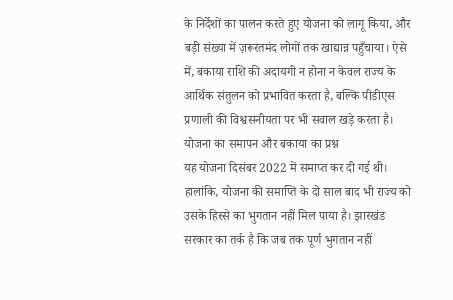के निर्देशों का पालन करते हुए योजना को लागू किया, और बड़ी संख्या में ज़रूरतमंद लोगों तक खाद्यान्न पहुँचाया। ऐसे में, बकाया राशि की अदायगी न होना न केवल राज्य के आर्थिक संतुलन को प्रभावित करता है, बल्कि पीडीएस प्रणाली की विश्वसनीयता पर भी सवाल खड़े करता है।
योजना का समापन और बकाया का प्रश्न
यह योजना दिसंबर 2022 में समाप्त कर दी गई थी। हालांकि, योजना की समाप्ति के दो साल बाद भी राज्य को उसके हिस्से का भुगतान नहीं मिल पाया है। झारखंड सरकार का तर्क है कि जब तक पूर्ण भुगतान नहीं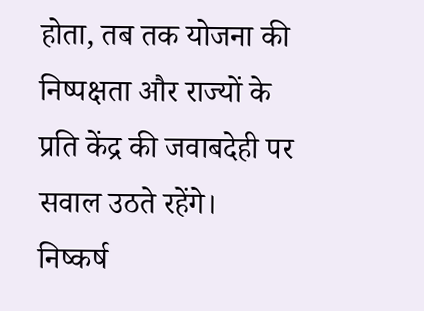होता, तब तक योजना की निष्पक्षता और राज्यों के प्रति केंद्र की जवाबदेही पर सवाल उठते रहेंगे।
निष्कर्ष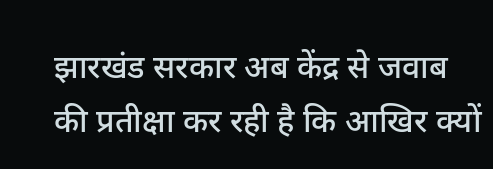झारखंड सरकार अब केंद्र से जवाब की प्रतीक्षा कर रही है कि आखिर क्यों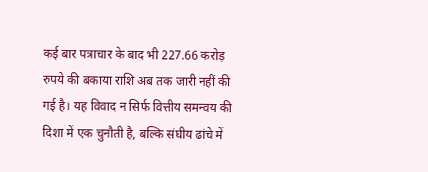कई बार पत्राचार के बाद भी 227.66 करोड़ रुपये की बकाया राशि अब तक जारी नहीं की गई है। यह विवाद न सिर्फ वित्तीय समन्वय की दिशा में एक चुनौती है, बल्कि संघीय ढांचे में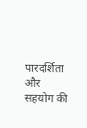पारदर्शिता और सहयोग की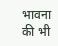भावना की भी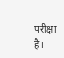परीक्षा है।